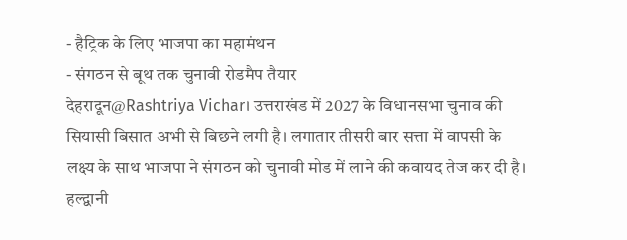- हैट्रिक के लिए भाजपा का महामंथन
- संगठन से बूथ तक चुनावी रोडमैप तैयार
देहरादून@Rashtriya Vichar। उत्तराखंड में 2027 के विधानसभा चुनाव की सियासी बिसात अभी से बिछने लगी है। लगातार तीसरी बार सत्ता में वापसी के लक्ष्य के साथ भाजपा ने संगठन को चुनावी मोड में लाने की कवायद तेज कर दी है। हल्द्वानी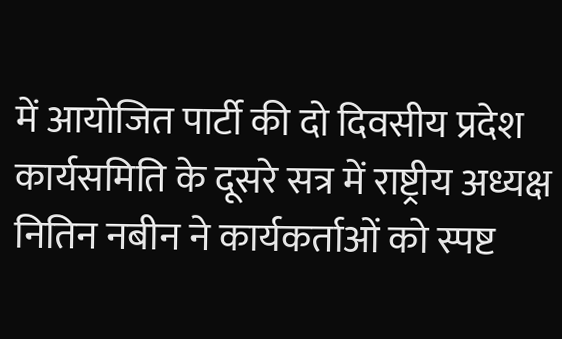में आयोजित पार्टी की दो दिवसीय प्रदेश कार्यसमिति के दूसरे सत्र में राष्ट्रीय अध्यक्ष नितिन नबीन ने कार्यकर्ताओं को स्पष्ट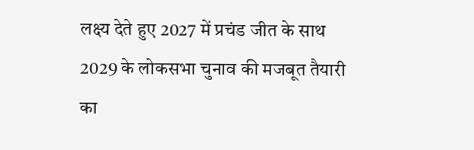लक्ष्य देते हुए 2027 में प्रचंड जीत के साथ 2029 के लोकसभा चुनाव की मजबूत तैयारी का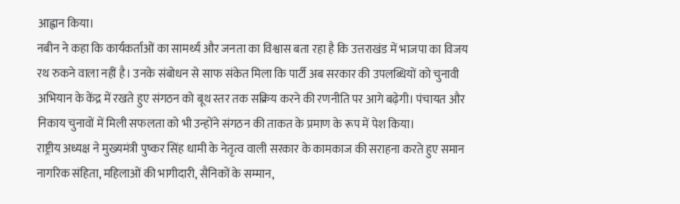आह्वान किया।
नबीन ने कहा कि कार्यकर्ताओं का सामर्थ्य और जनता का विश्वास बता रहा है कि उत्तराखंड में भाजपा का विजय रथ रुकने वाला नहीं है। उनके संबोधन से साफ संकेत मिला कि पार्टी अब सरकार की उपलब्धियों को चुनावी अभियान के केंद्र में रखते हुए संगठन को बूथ स्तर तक सक्रिय करने की रणनीति पर आगे बढ़ेगी। पंचायत और निकाय चुनावों में मिली सफलता को भी उन्होंने संगठन की ताकत के प्रमाण के रूप में पेश किया।
राष्ट्रीय अध्यक्ष ने मुख्यमंत्री पुष्कर सिंह धामी के नेतृत्व वाली सरकार के कामकाज की सराहना करते हुए समान नागरिक संहिता, महिलाओं की भागीदारी, सैनिकों के सम्मान,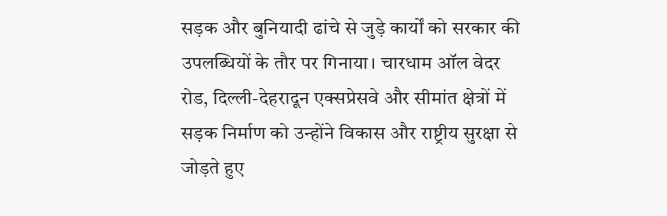सड़क और बुनियादी ढांचे से जुड़े कार्यों को सरकार की उपलब्धियों के तौर पर गिनाया। चारधाम ऑल वेदर रोड, दिल्ली-देहरादून एक्सप्रेसवे और सीमांत क्षेत्रों में सड़क निर्माण को उन्होंने विकास और राष्ट्रीय सुरक्षा से जोड़ते हुए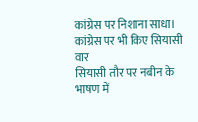कांग्रेस पर निशाना साधा।
कांग्रेस पर भी किए सियासी वार
सियासी तौर पर नबीन के भाषण में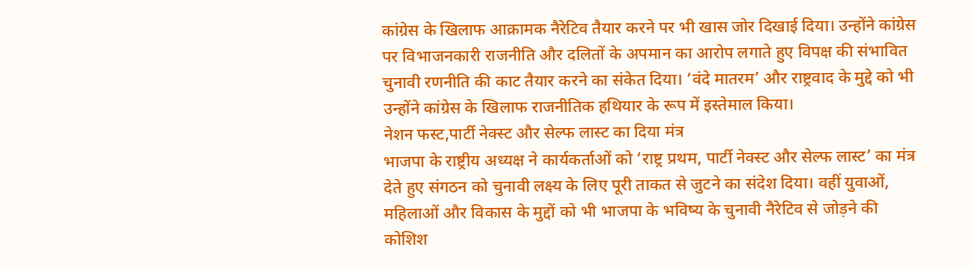कांग्रेस के खिलाफ आक्रामक नैरेटिव तैयार करने पर भी खास जोर दिखाई दिया। उन्होंने कांग्रेस पर विभाजनकारी राजनीति और दलितों के अपमान का आरोप लगाते हुए विपक्ष की संभावित चुनावी रणनीति की काट तैयार करने का संकेत दिया। ‘वंदे मातरम’ और राष्ट्रवाद के मुद्दे को भी उन्होंने कांग्रेस के खिलाफ राजनीतिक हथियार के रूप में इस्तेमाल किया।
नेशन फस्ट,पार्टी नेक्स्ट और सेल्फ लास्ट का दिया मंत्र
भाजपा के राष्ट्रीय अध्यक्ष ने कार्यकर्ताओं को ‘राष्ट्र प्रथम, पार्टी नेक्स्ट और सेल्फ लास्ट’ का मंत्र देते हुए संगठन को चुनावी लक्ष्य के लिए पूरी ताकत से जुटने का संदेश दिया। वहीं युवाओं, महिलाओं और विकास के मुद्दों को भी भाजपा के भविष्य के चुनावी नैरेटिव से जोड़ने की कोशिश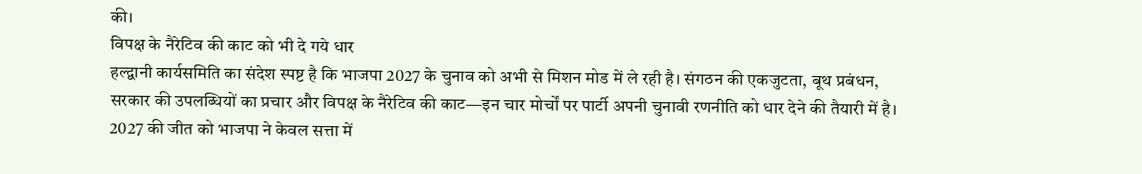की।
विपक्ष के नैरेटिव की काट को भी दे गये धार
हल्द्वानी कार्यसमिति का संदेश स्पष्ट है कि भाजपा 2027 के चुनाव को अभी से मिशन मोड में ले रही है। संगठन की एकजुटता, बूथ प्रबंधन, सरकार की उपलब्धियों का प्रचार और विपक्ष के नैरेटिव की काट—इन चार मोर्चों पर पार्टी अपनी चुनावी रणनीति को धार देने की तैयारी में है। 2027 की जीत को भाजपा ने केवल सत्ता में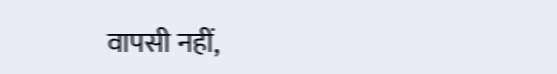वापसी नहीं,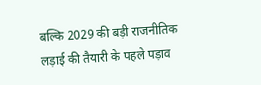बल्कि 2029 की बड़ी राजनीतिक लड़ाई की तैयारी के पहले पड़ाव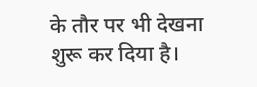के तौर पर भी देखना शुरू कर दिया है।